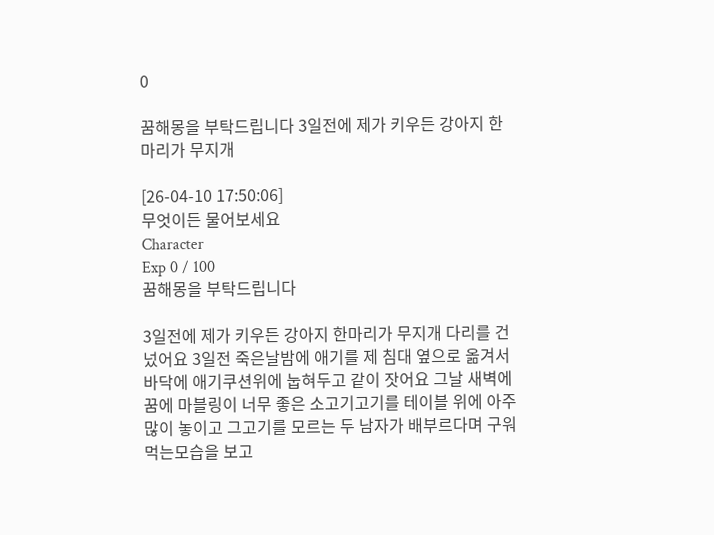0

꿈해몽을 부탁드립니다 3일전에 제가 키우든 강아지 한마리가 무지개

[26-04-10 17:50:06]
무엇이든 물어보세요
Character
Exp 0 / 100
꿈해몽을 부탁드립니다

3일전에 제가 키우든 강아지 한마리가 무지개 다리를 건넜어요 3일전 죽은날밤에 애기를 제 침대 옆으로 옮겨서 바닥에 애기쿠션위에 눕혀두고 같이 잣어요 그날 새벽에 꿈에 마블링이 너무 좋은 소고기고기를 테이블 위에 아주 많이 놓이고 그고기를 모르는 두 남자가 배부르다며 구워먹는모습을 보고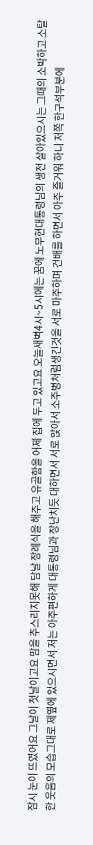잠시 눈이 뜨였어요 그날이 첫날이고요 맘을 추스리지못해 담날 장례식을 해주고 유골함을 어제 집에 두고 있고요 오늘새벽4시~5시에는 꿈에 노무현대통령님의 생전 살아있으시는 그때의 소박하고 소탈한 웃음의 모습그대로 제옆에 있으시면서 저는 아주편하게 대통령님과 장난치듯 대하면서 서로 앉아서 소주병처럼생긴것을 서로 마주하며 건배를 하면서 아주 즐거워 하니 저쪽 한구석부분에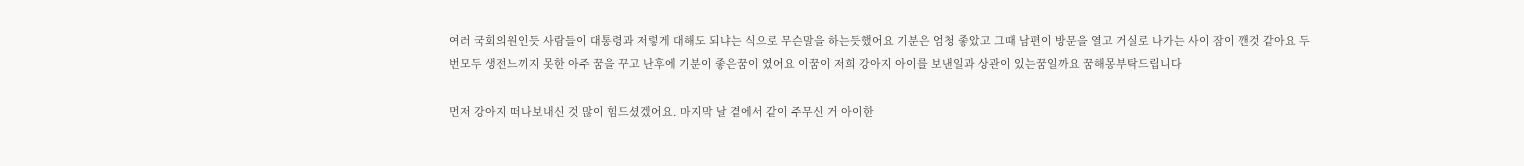여러 국회의원인듯 사람들이 대통령과 저렇게 대해도 되냐는 식으로 무슨말을 하는듯했어요 기분은 엄청 좋았고 그때 남편이 방문을 열고 거실로 나가는 사이 잠이 깬것 같아요 두번모두 생전느끼지 못한 아주 꿈을 꾸고 난후에 기분이 좋은꿈이 였어요 이꿈이 저희 강아지 아이를 보낸일과 상관이 있는꿈일까요 꿈해몽부탁드립니다

먼저 강아지 떠나보내신 것 많이 힘드셨겠어요. 마지막 날 곁에서 같이 주무신 거 아이한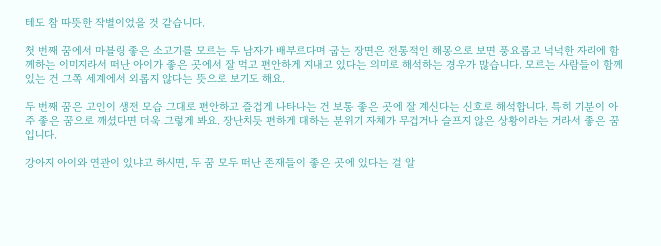테도 참 따뜻한 작별이었을 것 같습니다.

첫 번째 꿈에서 마블링 좋은 소고기를 모르는 두 남자가 배부르다며 굽는 장면은 전통적인 해몽으로 보면 풍요롭고 넉넉한 자리에 함께하는 이미지라서 떠난 아이가 좋은 곳에서 잘 먹고 편안하게 지내고 있다는 의미로 해석하는 경우가 많습니다. 모르는 사람들이 함께 있는 건 그쪽 세계에서 외롭지 않다는 뜻으로 보기도 해요.

두 번째 꿈은 고인이 생전 모습 그대로 편안하고 즐겁게 나타나는 건 보통 좋은 곳에 잘 계신다는 신호로 해석합니다. 특히 기분이 아주 좋은 꿈으로 깨셨다면 더욱 그렇게 봐요. 장난치듯 편하게 대하는 분위기 자체가 무겁거나 슬프지 않은 상황이라는 거라서 좋은 꿈입니다.

강아지 아이와 연관이 있냐고 하시면, 두 꿈 모두 떠난 존재들이 좋은 곳에 있다는 걸 알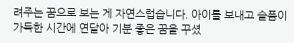려주는 꿈으로 보는 게 자연스럽습니다. 아이를 보내고 슬픔이 가득한 시간에 연달아 기분 좋은 꿈을 꾸셨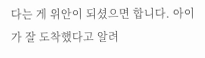다는 게 위안이 되셨으면 합니다. 아이가 잘 도착했다고 알려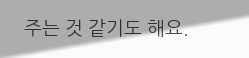주는 것 같기도 해요.